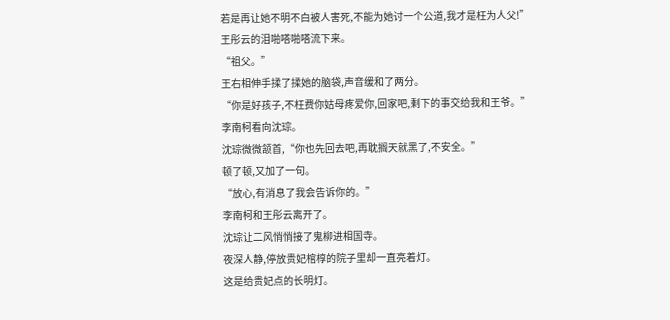若是再让她不明不白被人害死,不能为她讨一个公道,我才是枉为人父!”
王彤云的泪啪嗒啪嗒流下来。
“祖父。”
王右相伸手揉了揉她的脑袋,声音缓和了两分。
“你是好孩子,不枉费你姑母疼爱你,回家吧,剩下的事交给我和王爷。”
李南柯看向沈琮。
沈琮微微颔首,“你也先回去吧,再耽搁天就黑了,不安全。”
顿了顿,又加了一句。
“放心,有消息了我会告诉你的。”
李南柯和王彤云离开了。
沈琮让二风悄悄接了鬼柳进相国寺。
夜深人静,停放贵妃棺椁的院子里却一直亮着灯。
这是给贵妃点的长明灯。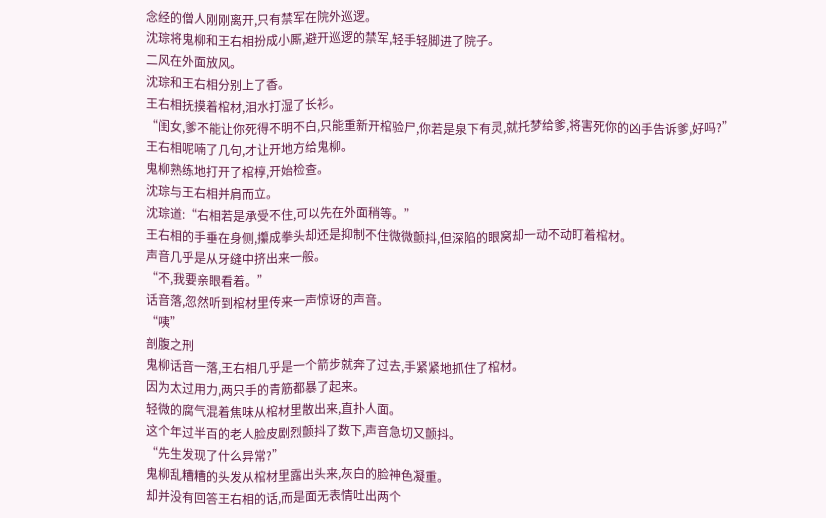念经的僧人刚刚离开,只有禁军在院外巡逻。
沈琮将鬼柳和王右相扮成小厮,避开巡逻的禁军,轻手轻脚进了院子。
二风在外面放风。
沈琮和王右相分别上了香。
王右相抚摸着棺材,泪水打湿了长衫。
“闺女,爹不能让你死得不明不白,只能重新开棺验尸,你若是泉下有灵,就托梦给爹,将害死你的凶手告诉爹,好吗?”
王右相呢喃了几句,才让开地方给鬼柳。
鬼柳熟练地打开了棺椁,开始检查。
沈琮与王右相并肩而立。
沈琮道:“右相若是承受不住,可以先在外面稍等。”
王右相的手垂在身侧,攥成拳头却还是抑制不住微微颤抖,但深陷的眼窝却一动不动盯着棺材。
声音几乎是从牙缝中挤出来一般。
“不,我要亲眼看着。”
话音落,忽然听到棺材里传来一声惊讶的声音。
“咦”
剖腹之刑
鬼柳话音一落,王右相几乎是一个箭步就奔了过去,手紧紧地抓住了棺材。
因为太过用力,两只手的青筋都暴了起来。
轻微的腐气混着焦味从棺材里散出来,直扑人面。
这个年过半百的老人脸皮剧烈颤抖了数下,声音急切又颤抖。
“先生发现了什么异常?”
鬼柳乱糟糟的头发从棺材里露出头来,灰白的脸神色凝重。
却并没有回答王右相的话,而是面无表情吐出两个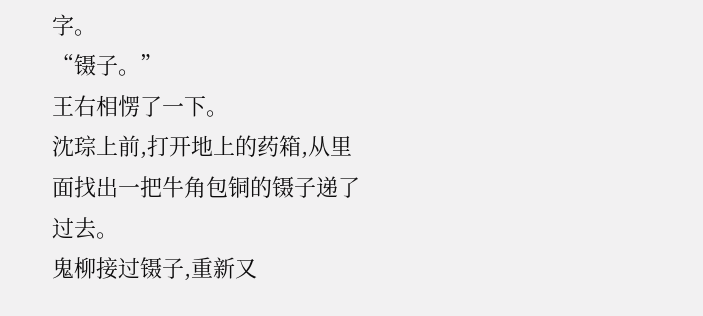字。
“镊子。”
王右相愣了一下。
沈琮上前,打开地上的药箱,从里面找出一把牛角包铜的镊子递了过去。
鬼柳接过镊子,重新又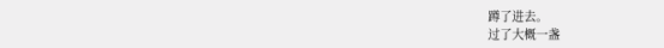蹲了进去。
过了大概一盏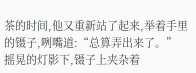茶的时间,他又重新站了起来,举着手里的镊子,咧嘴道:“总算弄出来了。”
摇晃的灯影下,镊子上夹杂着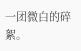一团微白的碎絮。